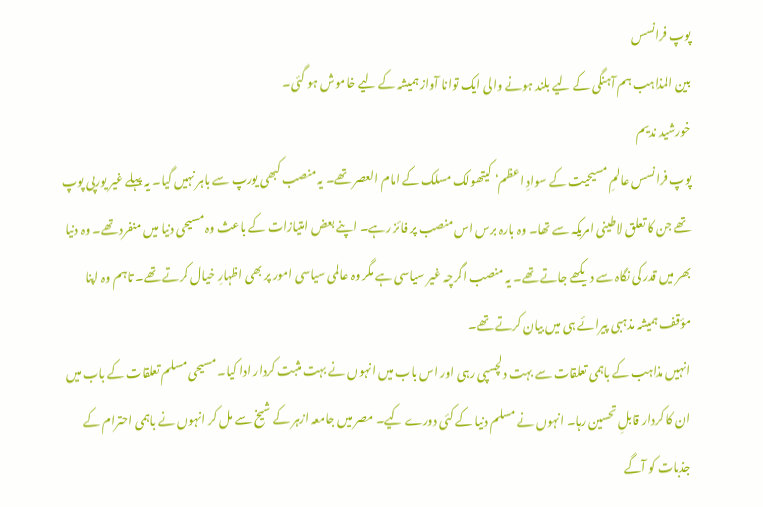پوپ فرانسس
بین المذاہب ہم آہنگی کے لیے بلند ہونے والی ایک توانا آواز ہمیشہ کے لیے خاموش ہو گئی۔
خورشید ندیم
پوپ فرانسس عالمِ مسیحیت کے سوادِ اعظم‘ کیتھولک مسلک کے امام العصر تھے۔ یہ منصب کبھی یورپ سے باہر نہیں گیا۔ یہ پہلے غیر یورپی پوپ تھے جن کا تعلق لاطینی امریکہ سے تھا۔ وہ بارہ برس اس منصب پر فائز رہے۔ اپنے بعض امتیازات کے باعث وہ مسیحی دنیا میں منفرد تھے۔ وہ دنیا بھر میں قدر کی نگاہ سے دیکھے جاتے تھے۔ یہ منصب اگرچہ غیر سیاسی ہے مگر وہ عالمی سیاسی امور پر بھی اظہارِ خیال کرتے تھے۔ تاہم وہ اپنا مؤقف ہمیشہ مذہبی پیرائے ہی میں بیان کرتے تھے۔
انہیں مذاہب کے باہمی تعلقات سے بہت دلچسپی رہی اور اس باب میں انہوں نے بہت مثبت کردار ادا کیا۔ مسیحی مسلم تعلقات کے باب میں ان کا کردار قابلِ تحسین رہا۔ انہوں نے مسلم دنیا کے کئی دورے کیے۔ مصر میں جامعہ ازہر کے شیخ سے مل کر انہوں نے باہمی احترام کے جذبات کو آگے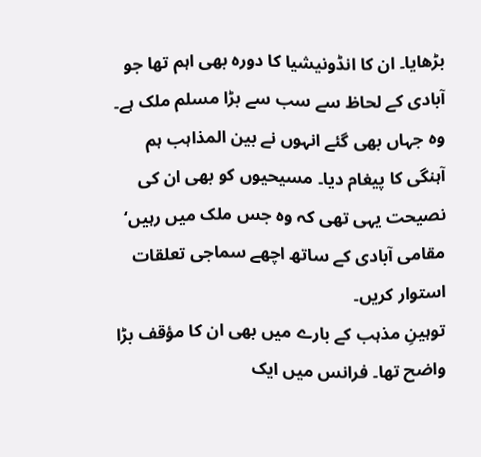بڑھایا۔ ان کا انڈونیشیا کا دورہ بھی اہم تھا جو آبادی کے لحاظ سے سب سے بڑا مسلم ملک ہے۔ وہ جہاں بھی گئے انہوں نے بین المذاہب ہم آہنگی کا پیغام دیا۔ مسیحیوں کو بھی ان کی نصیحت یہی تھی کہ وہ جس ملک میں رہیں‘ مقامی آبادی کے ساتھ اچھے سماجی تعلقات استوار کریں۔
توہینِ مذہب کے بارے میں بھی ان کا مؤقف بڑا واضح تھا۔ فرانس میں ایک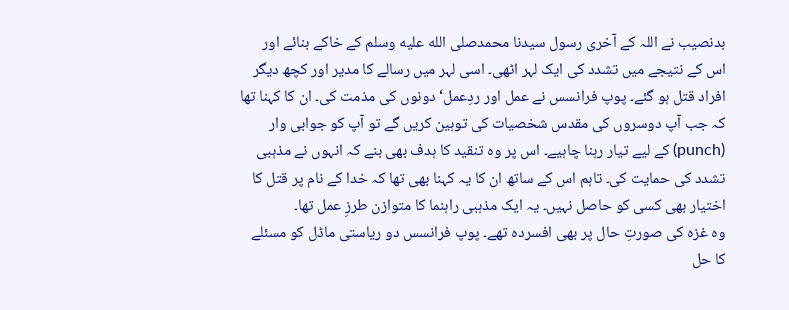بدنصیب نے اللہ کے آخری رسول سیدنا محمدصلى الله عليه وسلم کے خاکے بنائے اور اس کے نتیجے میں تشدد کی ایک لہر اٹھی۔ اسی لہر میں رسالے کا مدیر اور کچھ دیگر افراد قتل ہو گئے۔ پوپ فرانسس نے عمل اور ردِعمل‘ دونوں کی مذمت کی۔ ان کا کہنا تھا کہ جب آپ دوسروں کی مقدس شخصیات کی توہین کریں گے تو آپ کو جوابی وار (punch) کے لیے تیار رہنا چاہیے۔ اس پر وہ تنقید کا ہدف بھی بنے کہ انہوں نے مذہبی تشدد کی حمایت کی۔ تاہم اس کے ساتھ ان کا یہ کہنا بھی تھا کہ خدا کے نام پر قتل کا اختیار بھی کسی کو حاصل نہیں۔ یہ ایک مذہبی راہنما کا متوازن طرزِ عمل تھا۔
وہ غزہ کی صورتِ حال پر بھی افسردہ تھے۔ پوپ فرانسس دو ریاستی ماڈل کو مسئلے کا حل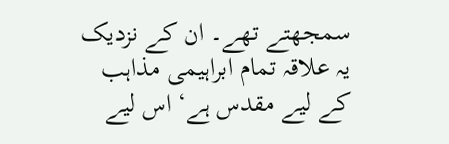سمجھتے تھے۔ ان کے نزدیک یہ علاقہ تمام ابراہیمی مذاہب کے لیے مقدس ہے‘ اس لیے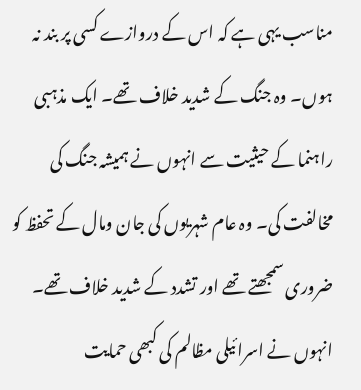مناسب یہی ہے کہ اس کے دروازے کسی پر بند نہ ہوں۔ وہ جنگ کے شدید خلاف تھے۔ ایک مذہبی راہنما کے حیثیت سے انہوں نے ہمیشہ جنگ کی مخالفت کی۔ وہ عام شہریوں کی جان ومال کے تحفظ کو ضروری سمجھتے تھے اور تشدد کے شدید خلاف تھے۔ انہوں نے اسرائیلی مظالم کی کبھی حمایت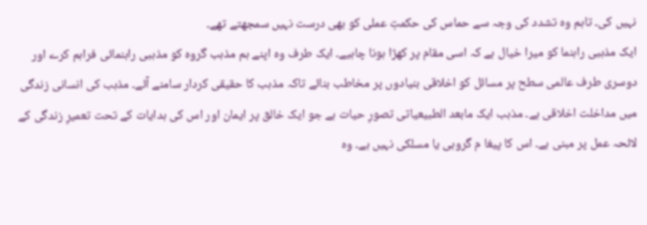نہیں کی۔ تاہم وہ تشدد کی وجہ سے حماس کی حکمتِ عملی کو بھی درست نہیں سمجھتے تھے۔
ایک مذہبی راہنما کو میرا خیال ہے کہ اسی مقام پر کھڑا ہونا چاہیے۔ ایک طرف وہ اپنے ہم مذہب گروہ کو مذہبی راہنمائی فراہم کرے اور دوسری طرف عالمی سطح پر مسائل کو اخلاقی بنیادوں پر مخاطب بنائے تاکہ مذہب کا حقیقی کردار سامنے آئے۔ مذہب کی انسانی زندگی میں مداخلت اخلاقی ہے۔ مذہب ایک مابعد الطبیعیاتی تصورِ حیات ہے جو ایک خالق پر ایمان اور اس کی ہدایات کے تحت تعمیرِ زندگی کے لائحہ عمل پر مبنی ہے۔ اس کا پیغا م گروہی یا مسلکی نہیں ہے۔ وہ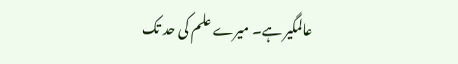عالمگیر ہے۔ میرے علم کی حد تک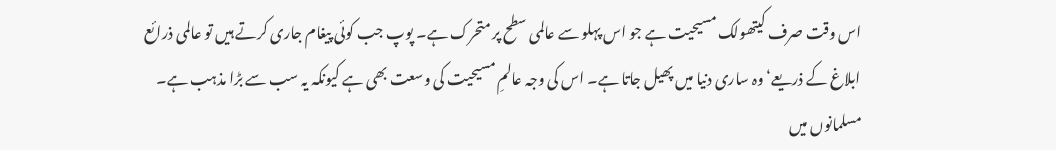اس وقت صرف کیتھولک مسیحیت ہے جو اس پہلو سے عالمی سطح پر متحرک ہے۔ پوپ جب کوئی پیغام جاری کرتے ہیں تو عالمی ذرائع ابلاغ کے ذریعے‘ وہ ساری دنیا میں پھیل جاتا ہے۔ اس کی وجہ عالمِ مسیحیت کی وسعت بھی ہے کیونکہ یہ سب سے بڑا مذہب ہے۔
مسلمانوں میں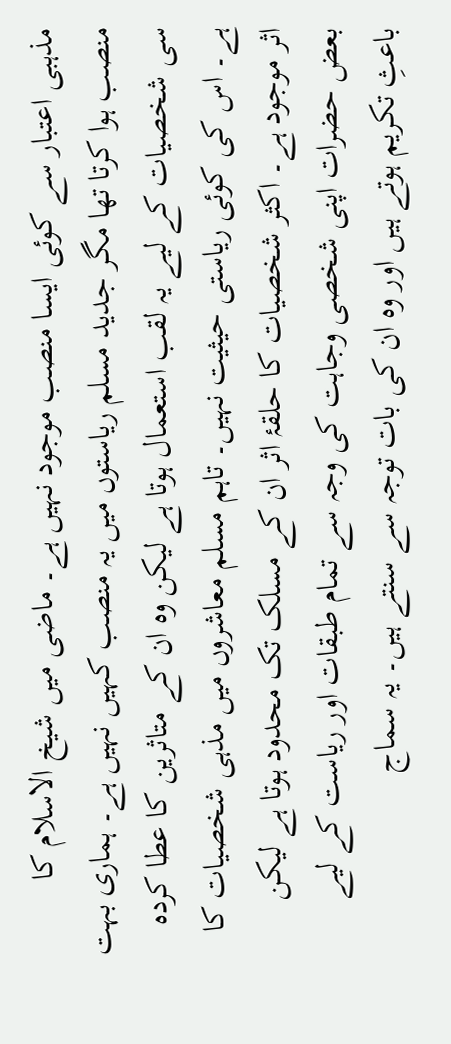مذہبی اعتبار سے کوئی ایسا منصب موجود نہیں ہے۔ ماضی میں شیخ الاسلام کا منصب ہوا کرتا تھا مگر جدید مسلم ریاستوں میں یہ منصب کہیں نہیں ہے۔ ہماری بہت سی شخصیات کے لیے یہ لقب استعمال ہوتا ہے لیکن وہ ان کے متاثرین کا عطا کردہ ہے۔ اس کی کوئی ریاستی حیثیت نہیں۔ تاہم مسلم معاشروں میں مذہی شخصیات کا اثر موجود ہے۔ اکثر شخصیات کا حلقۂ اثر ان کے مسلک تک محدود ہوتا ہے لیکن بعض حضرات اپنی شخصی وجاہت کی وجہ سے تمام طبقات اور ریاست کے لیے باعثِ تکریم ہوتے ہیں اور وہ ان کی بات توجہ سے سنتے ہیں۔ یہ سماج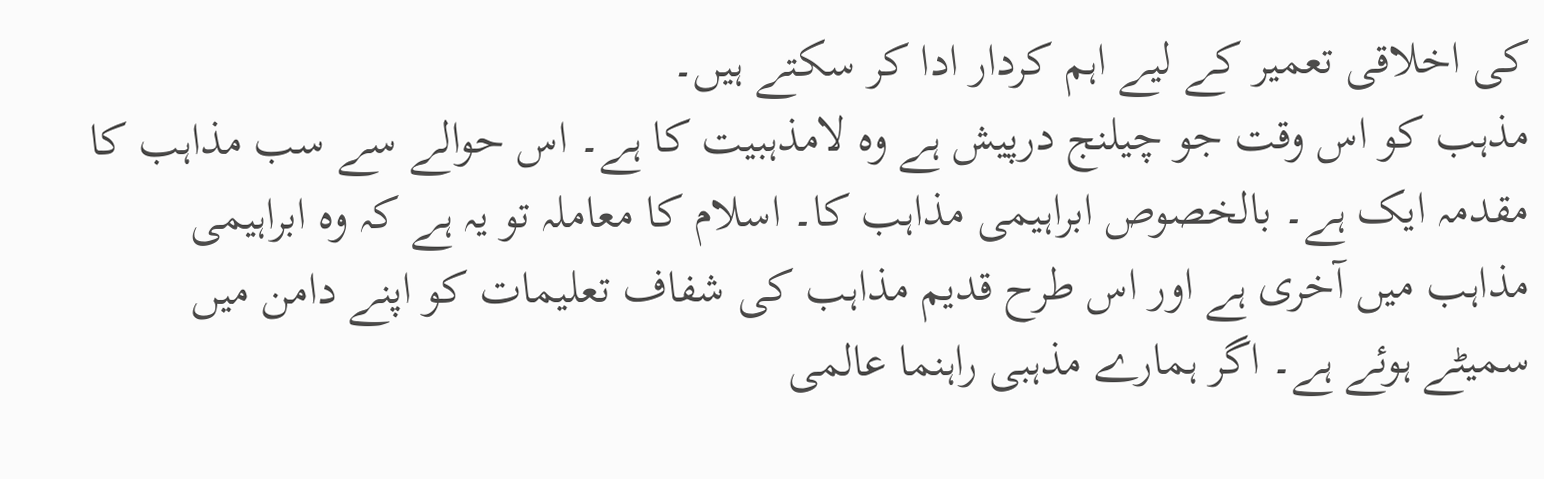کی اخلاقی تعمیر کے لیے اہم کردار ادا کر سکتے ہیں۔
مذہب کو اس وقت جو چیلنج درپیش ہے وہ لامذہبیت کا ہے۔ اس حوالے سے سب مذاہب کا مقدمہ ایک ہے۔ بالخصوص ابراہیمی مذاہب کا۔ اسلام کا معاملہ تو یہ ہے کہ وہ ابراہیمی مذاہب میں آخری ہے اور اس طرح قدیم مذاہب کی شفاف تعلیمات کو اپنے دامن میں سمیٹے ہوئے ہے۔ اگر ہمارے مذہبی راہنما عالمی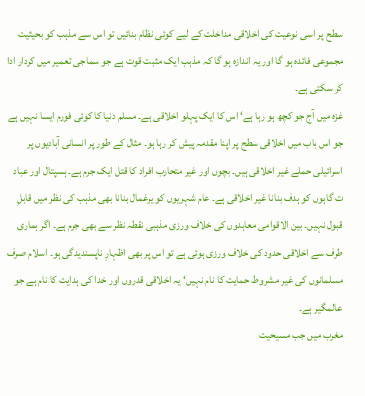سطح پر اسی نوعیت کی اخلاقی مداخلت کے لیے کوئی نظام بنائیں تو اس سے مذہب کو بحیثیت مجموعی فائدہ ہو گا اور یہ اندازہ ہو گا کہ مذہب ایک مثبت قوت ہے جو سماجی تعمیر میں کردار ادا کر سکتی ہے۔
غزہ میں آج جو کچھ ہو رہا ہے‘ اس کا ایک پہلو اخلاقی ہے۔ مسلم دنیا کا کوئی فورم ایسا نہیں ہے جو اس باب میں اخلاقی سطح پر اپنا مقدمہ پیش کر رہا ہو۔ مثال کے طور پر انسانی آبادیوں پر اسرائیلی حملے غیر اخلاقی ہیں۔ بچوں اور غیر متحارب افراد کا قتل ایک جرم ہے۔ ہسپتال اور عباد ت گاہوں کو ہدف بنانا غیر اخلاقی ہے۔ عام شہریوں کو یرغمال بنانا بھی مذہب کی نظر میں قابلِ قبول نہیں۔ بین الاقوامی معاہدوں کی خلاف ورزی مذہبی نقطہ نظر سے بھی جرم ہے۔ اگر ہماری طرف سے اخلاقی حدود کی خلاف ورزی ہوئی ہے تو اس پر بھی اظہارِ ناپسندیدگی ہو۔ اسلام صرف مسلمانوں کی غیر مشروط حمایت کا نام نہیں‘ یہ اخلاقی قدروں اور خدا کی ہدایت کا نام ہے جو عالمگیر ہے۔
مغرب میں جب مسیحیت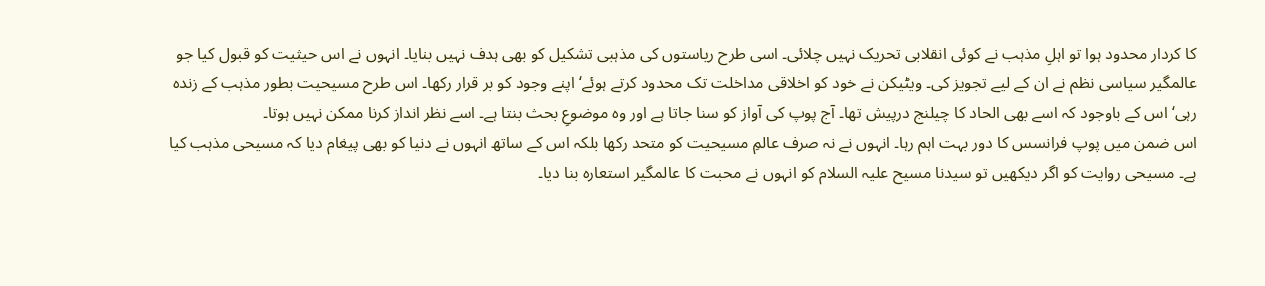کا کردار محدود ہوا تو اہلِ مذہب نے کوئی انقلابی تحریک نہیں چلائی۔ اسی طرح ریاستوں کی مذہبی تشکیل کو بھی ہدف نہیں بنایا۔ انہوں نے اس حیثیت کو قبول کیا جو عالمگیر سیاسی نظم نے ان کے لیے تجویز کی۔ ویٹیکن نے خود کو اخلاقی مداخلت تک محدود کرتے ہوئے‘ اپنے وجود کو بر قرار رکھا۔ اس طرح مسیحیت بطور مذہب کے زندہ رہی‘ اس کے باوجود کہ اسے بھی الحاد کا چیلنج درپیش تھا۔ آج پوپ کی آواز کو سنا جاتا ہے اور وہ موضوعِ بحث بنتا ہے۔ اسے نظر انداز کرنا ممکن نہیں ہوتا۔
اس ضمن میں پوپ فرانسس کا دور بہت اہم رہا۔ انہوں نے نہ صرف عالمِ مسیحیت کو متحد رکھا بلکہ اس کے ساتھ انہوں نے دنیا کو بھی پیغام دیا کہ مسیحی مذہب کیا ہے۔ مسیحی روایت کو اگر دیکھیں تو سیدنا مسیح علیہ السلام کو انہوں نے محبت کا عالمگیر استعارہ بنا دیا۔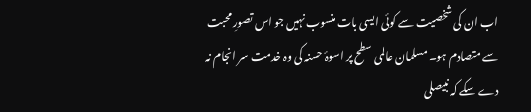اب ان کی شخصیت سے کوئی ایسی بات منسوب نہیں جو اس تصورِ محبت سے متصادم ہو۔ مسلمان عالمی سطح پر اسوۂ حسنہ کی وہ خدمت سر انجام نہ دے سکے کہ نبیصلى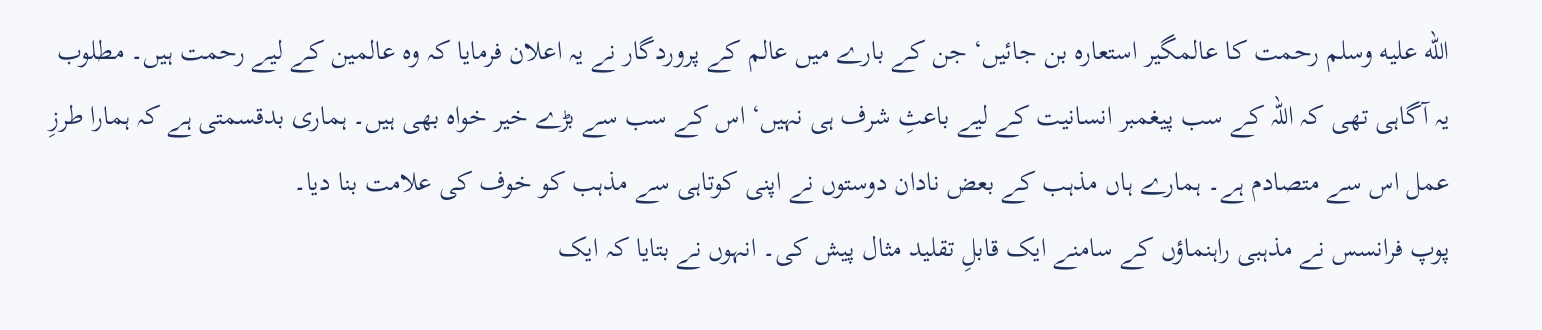الله عليه وسلم رحمت کا عالمگیر استعارہ بن جائیں‘ جن کے بارے میں عالم کے پروردگار نے یہ اعلان فرمایا کہ وہ عالمین کے لیے رحمت ہیں۔ مطلوب یہ آگاہی تھی کہ اللہ کے سب پیغمبر انسانیت کے لیے باعثِ شرف ہی نہیں‘ اس کے سب سے بڑے خیر خواہ بھی ہیں۔ ہماری بدقسمتی ہے کہ ہمارا طرزِ عمل اس سے متصادم ہے۔ ہمارے ہاں مذہب کے بعض نادان دوستوں نے اپنی کوتاہی سے مذہب کو خوف کی علامت بنا دیا۔
پوپ فرانسس نے مذہبی راہنماؤں کے سامنے ایک قابلِ تقلید مثال پیش کی۔ انہوں نے بتایا کہ ایک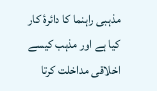مذہبی راہنما کا دائرۂ کار کیا ہے اور مذہب کیسے اخلاقی مداخلت کرتا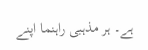ہے۔ ہر مذہبی راہنما اپنے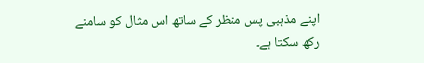اپنے مذہبی پس منظر کے ساتھ اس مثال کو سامنے رکھ سکتا ہے۔